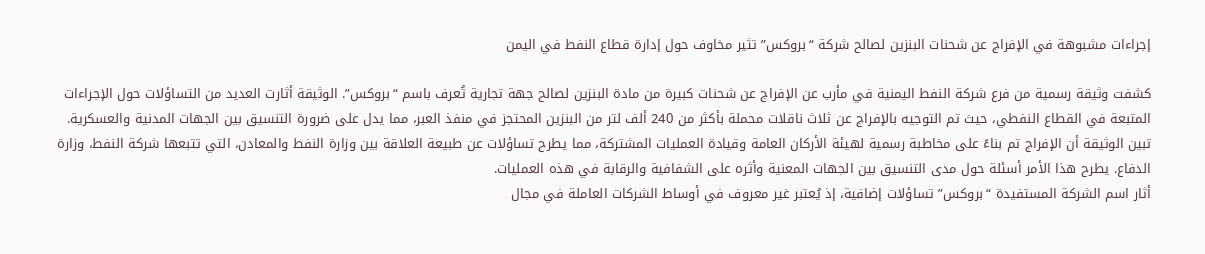إجراءات مشبوهة في الإفراج عن شحنات البنزين لصالح شركة “بروكس” تثير مخاوف حول إدارة قطاع النفط في اليمن

كشفت وثيقة رسمية من فرع شركة النفط اليمنية في مأرب عن الإفراج عن شحنات كبيرة من مادة البنزين لصالح جهة تجارية تُعرف باسم “بروكس”. الوثيقة أثارت العديد من التساؤلات حول الإجراءات المتبعة في القطاع النفطي، حيث تم التوجيه بالإفراج عن ثلاث ناقلات محملة بأكثر من 240 ألف لتر من البنزين المحتجز في منفذ العبر، مما يدل على ضرورة التنسيق بين الجهات المدنية والعسكرية.
تبين الوثيقة أن الإفراج تم بناءً على مخاطبة رسمية لهيئة الأركان العامة وقيادة العمليات المشتركة، مما يطرح تساؤلات عن طبيعة العلاقة بين وزارة النفط والمعادن، التي تتبعها شركة النفط، وزارة الدفاع. يطرح هذا الأمر أسئلة حول مدى التنسيق بين الجهات المعنية وأثره على الشفافية والرقابة في هذه العمليات.
أثار اسم الشركة المستفيدة “بروكس” تساؤلات إضافية، إذ يُعتبر غير معروف في أوساط الشركات العاملة في مجال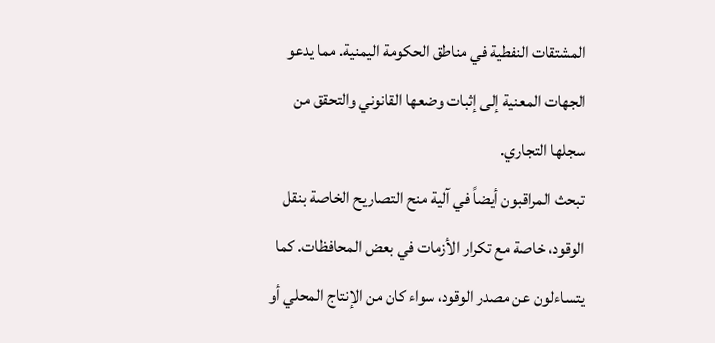المشتقات النفطية في مناطق الحكومة اليمنية. مما يدعو الجهات المعنية إلى إثبات وضعها القانوني والتحقق من سجلها التجاري.
تبحث المراقبون أيضاً في آلية منح التصاريح الخاصة بنقل الوقود، خاصة مع تكرار الأزمات في بعض المحافظات. كما يتساءلون عن مصدر الوقود، سواء كان من الإنتاج المحلي أو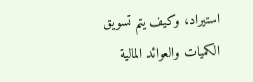استيراد، وكيف يتم تسويق الكميات والعوائد المالية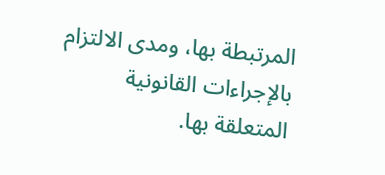المرتبطة بها، ومدى الالتزام بالإجراءات القانونية المتعلقة بها.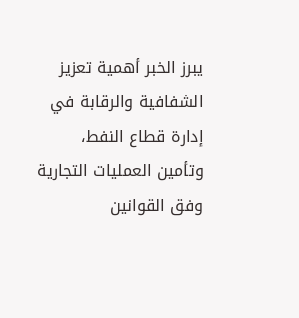يبرز الخبر أهمية تعزيز الشفافية والرقابة في إدارة قطاع النفط، وتأمين العمليات التجارية وفق القوانين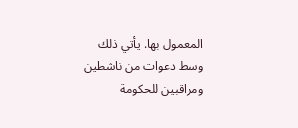المعمول بها. يأتي ذلك وسط دعوات من ناشطين ومراقبين للحكومة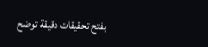بفتح تحقيقات دقيقة توضح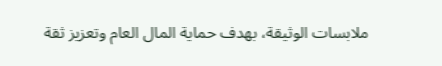ملابسات الوثيقة، بهدف حماية المال العام وتعزيز ثقة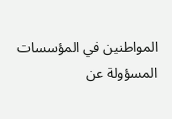المواطنين في المؤسسات المسؤولة عن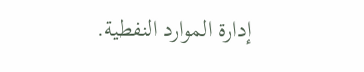إدارة الموارد النفطية.